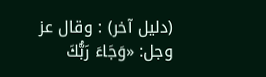(دليل آخر) : وقال عز وجل: «وَجَاءَ رَبُّكَ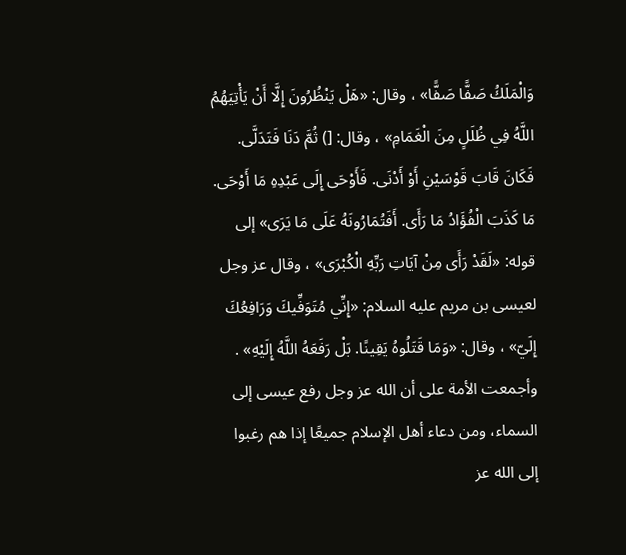وَالْمَلَكُ صَفًّا صَفًّا» ، وقال: «هَلْ يَنْظُرُونَ إِلَّا أَنْ يَأْتِيَهُمُ اللَّهُ فِي ظُلَلٍ مِنَ الْغَمَامِ» ، وقال: [) ثُمَّ دَنَا فَتَدَلَّى. فَكَانَ قَابَ قَوْسَيْنِ أَوْ أَدْنَى. فَأَوْحَى إِلَى عَبْدِهِ مَا أَوْحَى. مَا كَذَبَ الْفُؤَادُ مَا رَأَى. أَفَتُمَارُونَهُ عَلَى مَا يَرَى» إلى قوله: «لَقَدْ رَأَى مِنْ آيَاتِ رَبِّهِ الْكُبْرَى» ، وقال عز وجل لعيسى بن مريم عليه السلام: «إِنِّي مُتَوَفِّيكَ وَرَافِعُكَ إِلَيّ» ، وقال: «وَمَا قَتَلُوهُ يَقِينًا. بَلْ رَفَعَهُ اللَّهُ إِلَيْهِ» . وأجمعت الأمة على أن الله عز وجل رفع عيسى إلى السماء، ومن دعاء أهل الإسلام جميعًا إذا هم رغبوا إلى الله عز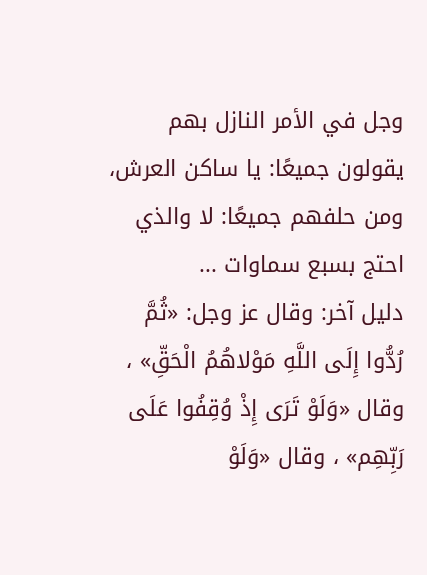وجل في الأمر النازل بهم يقولون جميعًا: يا ساكن العرش، ومن حلفهم جميعًا: لا والذي احتج بسبع سماوات ...
دليل آخر: وقال عز وجل: «ثُمَّ رُدُّوا إِلَى اللَّهِ مَوْلاهُمُ الْحَقِّ» ، وقال «وَلَوْ تَرَى إِذْ وُقِفُوا عَلَى رَبِّهِم» ، وقال «وَلَوْ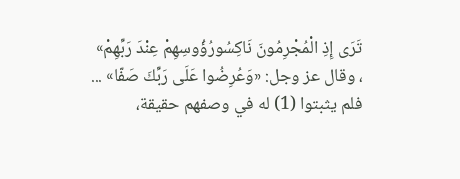تَرَى إِذِ الْمُجْرِمُونَ نَاكِسُورُؤُوسِهِمْ عِنْدَ رَبِّهِمْ» ، وقال عز وجل: «وَعُرِضُوا عَلَى رَبِّكَ صَفّا» ... فلم يثبتوا (1) له في وصفهم حقيقة،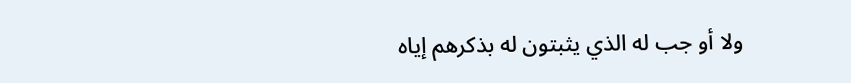ولا أو جب له الذي يثبتون له بذكرهم إياه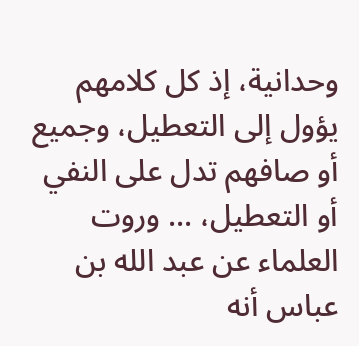وحدانية، إذ كل كلامهم يؤول إلى التعطيل، وجميع أو صافهم تدل على النفي أو التعطيل، ... وروت العلماء عن عبد الله بن عباس أنه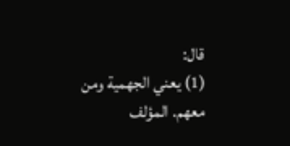قال:
(1) يعني الجهمية ومن معهم. المؤلف